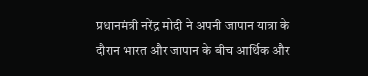प्रधानमंत्री नरेंद्र मोदी ने अपनी जापान यात्रा के दौरान भारत और जापान के बीच आर्थिक और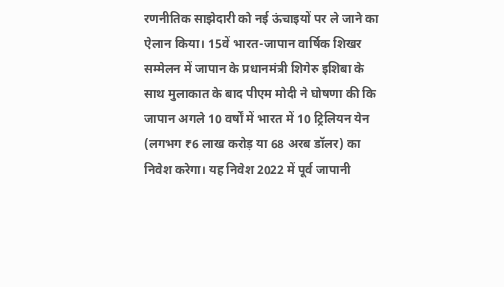रणनीतिक साझेदारी को नई ऊंचाइयों पर ले जाने का ऐलान किया। 15वें भारत-जापान वार्षिक शिखर सम्मेलन में जापान के प्रधानमंत्री शिगेरु इशिबा के साथ मुलाकात के बाद पीएम मोदी ने घोषणा की कि जापान अगले 10 वर्षों में भारत में 10 ट्रिलियन येन (लगभग ₹6 लाख करोड़ या 68 अरब डॉलर) का निवेश करेगा। यह निवेश 2022 में पूर्व जापानी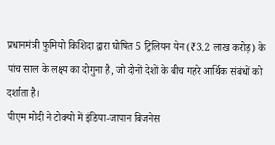प्रधानमंत्री फुमियो किशिदा द्वारा घोषित 5 ट्रिलियन येन (₹3.2 लाख करोड़) के पांच साल के लक्ष्य का दोगुना है, जो दोनों देशों के बीच गहरे आर्थिक संबंधों को दर्शाता है।
पीएम मोदी ने टोक्यो में इंडिया-जापान बिजनेस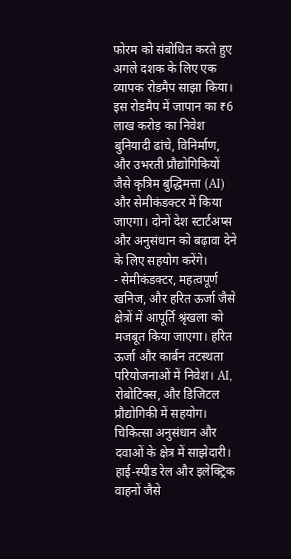फोरम को संबोधित करते हुए अगले दशक के लिए एक व्यापक रोडमैप साझा किया। इस रोडमैप में जापान का ₹6 लाख करोड़ का निवेश बुनियादी ढांचे, विनिर्माण, और उभरती प्रौद्योगिकियों जैसे कृत्रिम बुद्धिमत्ता (AI) और सेमीकंडक्टर में किया जाएगा। दोनों देश स्टार्टअप्स और अनुसंधान को बढ़ावा देने के लिए सहयोग करेंगे।
- सेमीकंडक्टर, महत्वपूर्ण खनिज, और हरित ऊर्जा जैसे क्षेत्रों में आपूर्ति श्रृंखला को मजबूत किया जाएगा। हरित ऊर्जा और कार्बन तटस्थता परियोजनाओं में निवेश। AI, रोबोटिक्स, और डिजिटल प्रौद्योगिकी में सहयोग। चिकित्सा अनुसंधान और दवाओं के क्षेत्र में साझेदारी। हाई-स्पीड रेल और इलेक्ट्रिक वाहनों जैसे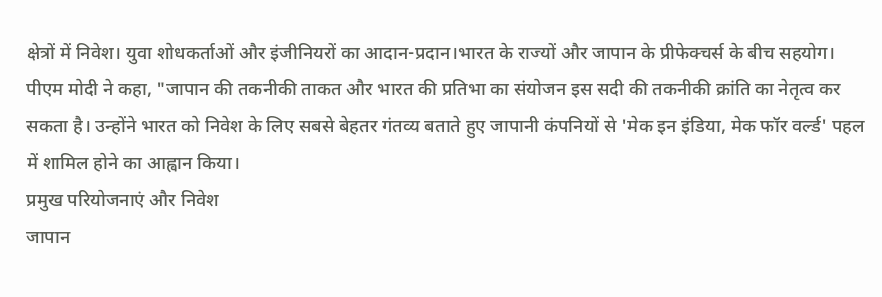क्षेत्रों में निवेश। युवा शोधकर्ताओं और इंजीनियरों का आदान-प्रदान।भारत के राज्यों और जापान के प्रीफेक्चर्स के बीच सहयोग।
पीएम मोदी ने कहा, "जापान की तकनीकी ताकत और भारत की प्रतिभा का संयोजन इस सदी की तकनीकी क्रांति का नेतृत्व कर सकता है। उन्होंने भारत को निवेश के लिए सबसे बेहतर गंतव्य बताते हुए जापानी कंपनियों से 'मेक इन इंडिया, मेक फॉर वर्ल्ड' पहल में शामिल होने का आह्वान किया।
प्रमुख परियोजनाएं और निवेश
जापान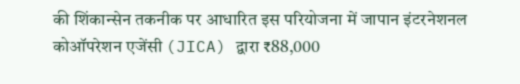की शिंकान्सेन तकनीक पर आधारित इस परियोजना में जापान इंटरनेशनल कोऑपरेशन एजेंसी (JICA) द्वारा ₹88,000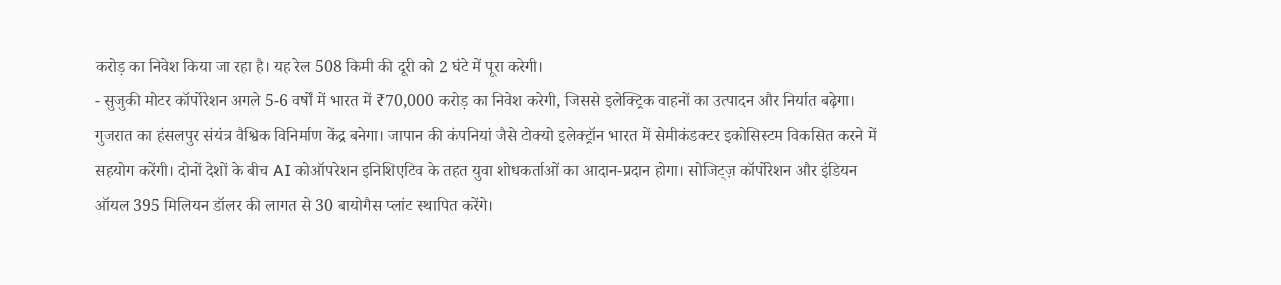करोड़ का निवेश किया जा रहा है। यह रेल 508 किमी की दूरी को 2 घंटे में पूरा करेगी।
- सुजुकी मोटर कॉर्पोरेशन अगले 5-6 वर्षों में भारत में ₹70,000 करोड़ का निवेश करेगी, जिससे इलेक्ट्रिक वाहनों का उत्पादन और निर्यात बढ़ेगा। गुजरात का हंसलपुर संयंत्र वैश्विक विनिर्माण केंद्र बनेगा। जापान की कंपनियां जैसे टोक्यो इलेक्ट्रॉन भारत में सेमीकंडक्टर इकोसिस्टम विकसित करने में सहयोग करेंगी। दोनों देशों के बीच AI कोऑपरेशन इनिशिएटिव के तहत युवा शोधकर्ताओं का आदान-प्रदान होगा। सोजिट्ज़ कॉर्पोरेशन और इंडियन ऑयल 395 मिलियन डॉलर की लागत से 30 बायोगैस प्लांट स्थापित करेंगे।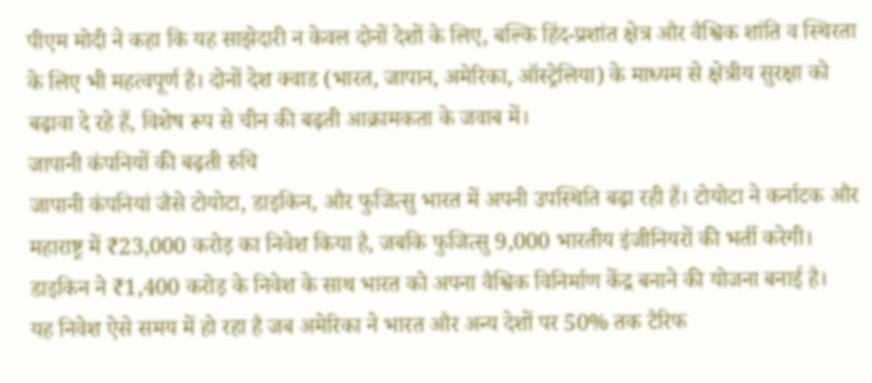पीएम मोदी ने कहा कि यह साझेदारी न केवल दोनों देशों के लिए, बल्कि हिंद-प्रशांत क्षेत्र और वैश्विक शांति व स्थिरता के लिए भी महत्वपूर्ण है। दोनों देश क्वाड (भारत, जापान, अमेरिका, ऑस्ट्रेलिया) के माध्यम से क्षेत्रीय सुरक्षा को बढ़ावा दे रहे हैं, विशेष रूप से चीन की बढ़ती आक्रामकता के जवाब में।
जापानी कंपनियों की बढ़ती रुचि
जापानी कंपनियां जैसे टोयोटा, डाइकिन, और फुजित्सु भारत में अपनी उपस्थिति बढ़ा रही हैं। टोयोटा ने कर्नाटक और महाराष्ट्र में ₹23,000 करोड़ का निवेश किया है, जबकि फुजित्सु 9,000 भारतीय इंजीनियरों की भर्ती करेगी। डाइकिन ने ₹1,400 करोड़ के निवेश के साथ भारत को अपना वैश्विक विनिर्माण केंद्र बनाने की योजना बनाई है।
यह निवेश ऐसे समय में हो रहा है जब अमेरिका ने भारत और अन्य देशों पर 50% तक टैरिफ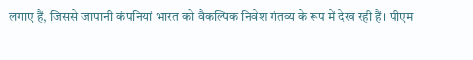लगाए हैं, जिससे जापानी कंपनियां भारत को वैकल्पिक निवेश गंतव्य के रूप में देख रही हैं। पीएम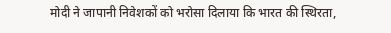मोदी ने जापानी निवेशकों को भरोसा दिलाया कि भारत की स्थिरता,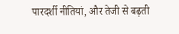पारदर्शी नीतियां, और तेजी से बढ़ती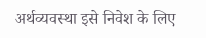अर्थव्यवस्था इसे निवेश के लिए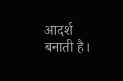आदर्श बनाती है।